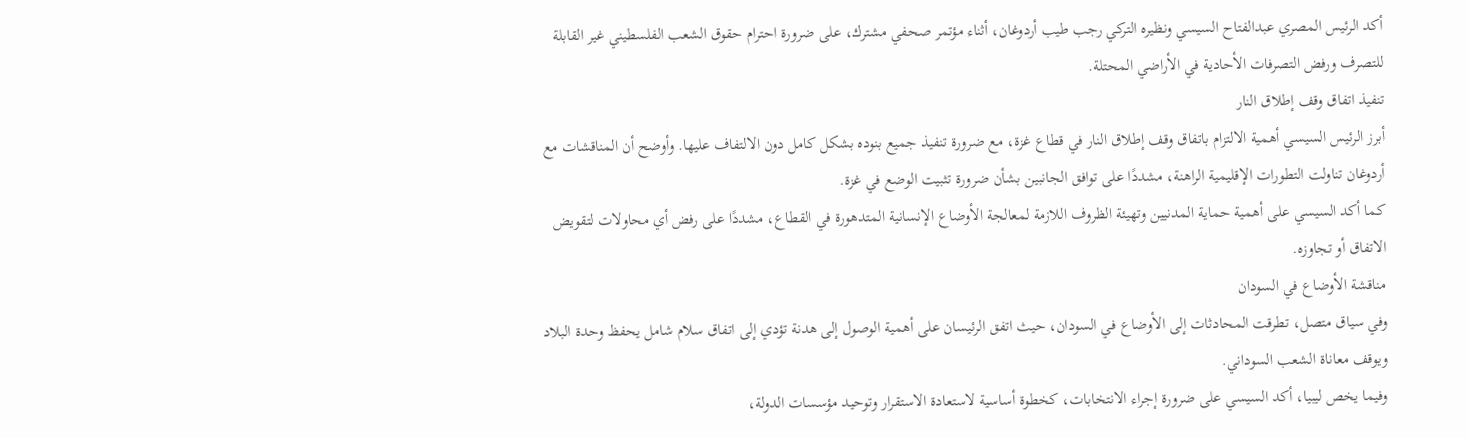أكد الرئيس المصري عبدالفتاح السيسي ونظيره التركي رجب طيب أردوغان، أثناء مؤتمر صحفي مشترك، على ضرورة احترام حقوق الشعب الفلسطيني غير القابلة للتصرف ورفض التصرفات الأحادية في الأراضي المحتلة.
تنفيذ اتفاق وقف إطلاق النار
أبرز الرئيس السيسي أهمية الالتزام باتفاق وقف إطلاق النار في قطاع غزة، مع ضرورة تنفيذ جميع بنوده بشكل كامل دون الالتفاف عليها. وأوضح أن المناقشات مع أردوغان تناولت التطورات الإقليمية الراهنة، مشددًا على توافق الجانبين بشأن ضرورة تثبيت الوضع في غزة.
كما أكد السيسي على أهمية حماية المدنيين وتهيئة الظروف اللازمة لمعالجة الأوضاع الإنسانية المتدهورة في القطاع، مشددًا على رفض أي محاولات لتقويض الاتفاق أو تجاوزه.
مناقشة الأوضاع في السودان
وفي سياق متصل، تطرقت المحادثات إلى الأوضاع في السودان، حيث اتفق الرئيسان على أهمية الوصول إلى هدنة تؤدي إلى اتفاق سلام شامل يحفظ وحدة البلاد ويوقف معاناة الشعب السوداني.
وفيما يخص ليبيا، أكد السيسي على ضرورة إجراء الانتخابات، كخطوة أساسية لاستعادة الاستقرار وتوحيد مؤسسات الدولة،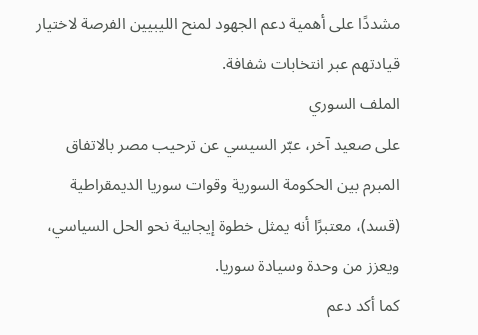مشددًا على أهمية دعم الجهود لمنح الليبيين الفرصة لاختيار قيادتهم عبر انتخابات شفافة.
الملف السوري
على صعيد آخر، عبّر السيسي عن ترحيب مصر بالاتفاق المبرم بين الحكومة السورية وقوات سوريا الديمقراطية (قسد)، معتبرًا أنه يمثل خطوة إيجابية نحو الحل السياسي، ويعزز من وحدة وسيادة سوريا.
كما أكد دعم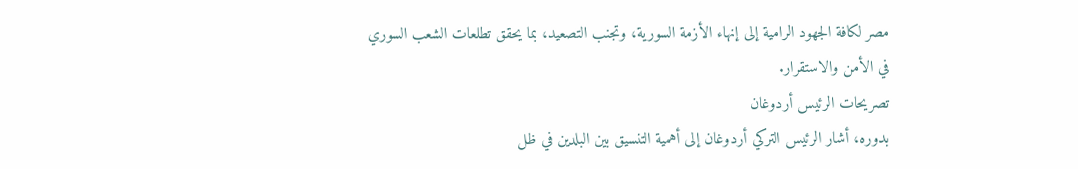مصر لكافة الجهود الرامية إلى إنهاء الأزمة السورية، وتجنب التصعيد، بما يحقق تطلعات الشعب السوري في الأمن والاستقرار.
تصريحات الرئيس أردوغان
بدوره، أشار الرئيس التركي أردوغان إلى أهمية التنسيق بين البلدين في ظل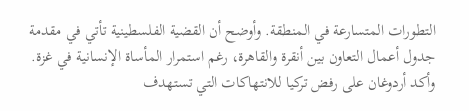التطورات المتسارعة في المنطقة. وأوضح أن القضية الفلسطينية تأتي في مقدمة جدول أعمال التعاون بين أنقرة والقاهرة، رغم استمرار المأساة الإنسانية في غزة.
وأكد أردوغان على رفض تركيا للانتهاكات التي تستهدف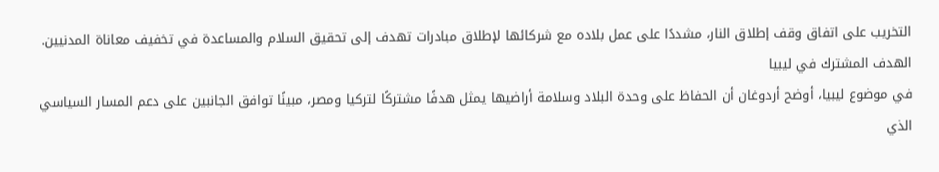التخريب على اتفاق وقف إطلاق النار، مشددًا على عمل بلاده مع شركائها لإطلاق مبادرات تهدف إلى تحقيق السلام والمساعدة في تخفيف معاناة المدنيين.
الهدف المشترك في ليبيا
في موضوع ليبيا، أوضح أردوغان أن الحفاظ على وحدة البلاد وسلامة أراضيها يمثل هدفًا مشتركًا لتركيا ومصر، مبينًا توافق الجانبين على دعم المسار السياسي الذي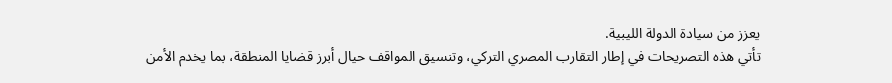يعزز من سيادة الدولة الليبية.
تأتي هذه التصريحات في إطار التقارب المصري التركي، وتنسيق المواقف حيال أبرز قضايا المنطقة، بما يخدم الأمن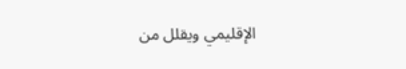الإقليمي ويقلل من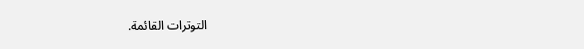التوترات القائمة.